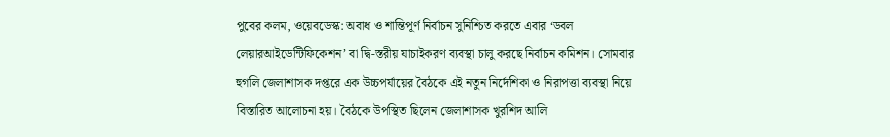পুবের কলম, ওয়েবডেস্ক: অবাধ ও শান্তিপূর্ণ নির্বাচন সুনিশ্চিত করতে এবার ‘ডবল লেয়ারআইডেন্টিফিকেশন’ বা দ্বি-স্তরীয় যাচাইকরণ ব্যবস্থা চালু করছে নির্বাচন কমিশন। সোমবার হুগলি জেলাশাসক দপ্তরে এক উচ্চপর্যায়ের বৈঠকে এই নতুন নির্দেশিকা ও নিরাপত্তা ব্যবস্থা নিয়ে বিস্তারিত আলোচনা হয়। বৈঠকে উপস্থিত ছিলেন জেলাশাসক খুরশিদ আলি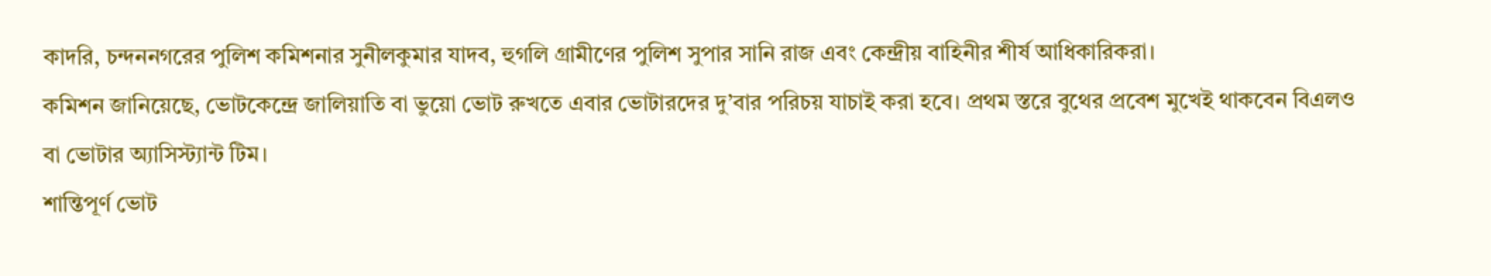কাদরি, চন্দননগরের পুলিশ কমিশনার সুনীলকুমার যাদব, হুগলি গ্রামীণের পুলিশ সুপার সানি রাজ এবং কেন্দ্রীয় বাহিনীর শীর্ষ আধিকারিকরা।
কমিশন জানিয়েছে, ভোটকেন্দ্রে জালিয়াতি বা ভুয়ো ভোট রুখতে এবার ভোটারদের দু’বার পরিচয় যাচাই করা হবে। প্রথম স্তরে বুথের প্রবেশ মুখেই থাকবেন বিএলও বা ভোটার অ্যাসিস্ট্যান্ট টিম।
শান্তিপূর্ণ ভোট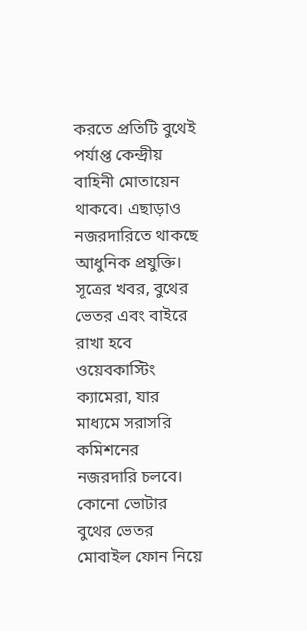করতে প্রতিটি বুথেই পর্যাপ্ত কেন্দ্রীয় বাহিনী মোতায়েন থাকবে। এছাড়াও নজরদারিতে থাকছে আধুনিক প্রযুক্তি। সূত্রের খবর, বুথের ভেতর এবং বাইরে রাখা হবে ওয়েবকাস্টিং ক্যামেরা, যার মাধ্যমে সরাসরি কমিশনের নজরদারি চলবে। কোনো ভোটার বুথের ভেতর মোবাইল ফোন নিয়ে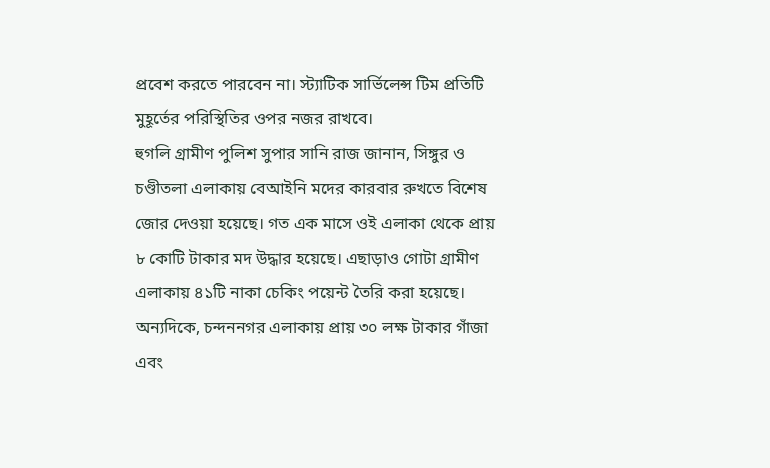প্রবেশ করতে পারবেন না। স্ট্যাটিক সার্ভিলেন্স টিম প্রতিটি মুহূর্তের পরিস্থিতির ওপর নজর রাখবে।
হুগলি গ্রামীণ পুলিশ সুপার সানি রাজ জানান, সিঙ্গুর ও চণ্ডীতলা এলাকায় বেআইনি মদের কারবার রুখতে বিশেষ জোর দেওয়া হয়েছে। গত এক মাসে ওই এলাকা থেকে প্রায় ৮ কোটি টাকার মদ উদ্ধার হয়েছে। এছাড়াও গোটা গ্রামীণ এলাকায় ৪১টি নাকা চেকিং পয়েন্ট তৈরি করা হয়েছে। অন্যদিকে, চন্দননগর এলাকায় প্রায় ৩০ লক্ষ টাকার গাঁজা এবং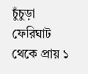চুঁচুড়া ফেরিঘাট থেকে প্রায় ১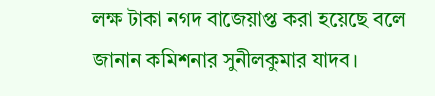লক্ষ টাকা নগদ বাজেয়াপ্ত করা হয়েছে বলে জানান কমিশনার সুনীলকুমার যাদব।